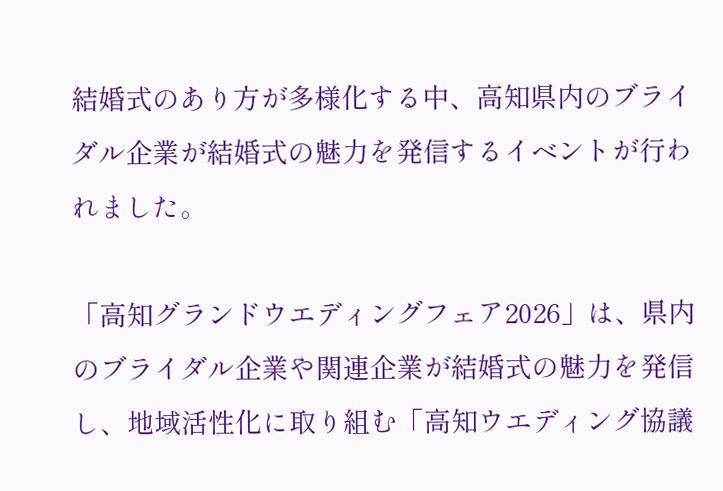結婚式のあり方が多様化する中、高知県内のブライダル企業が結婚式の魅力を発信するイベントが行われました。

「高知グランドウエディングフェア2026」は、県内のブライダル企業や関連企業が結婚式の魅力を発信し、地域活性化に取り組む「高知ウエディング協議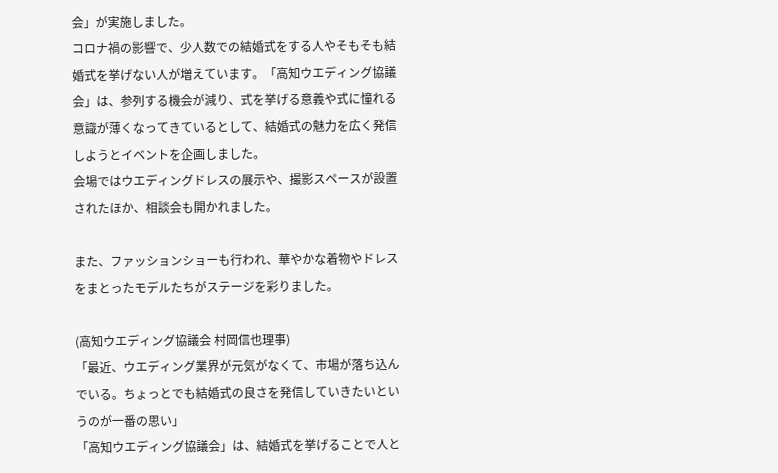会」が実施しました。
コロナ禍の影響で、少人数での結婚式をする人やそもそも結婚式を挙げない人が増えています。「高知ウエディング協議会」は、参列する機会が減り、式を挙げる意義や式に憧れる意識が薄くなってきているとして、結婚式の魅力を広く発信しようとイベントを企画しました。
会場ではウエディングドレスの展示や、撮影スペースが設置されたほか、相談会も開かれました。

また、ファッションショーも行われ、華やかな着物やドレスをまとったモデルたちがステージを彩りました。

(高知ウエディング協議会 村岡信也理事)
「最近、ウエディング業界が元気がなくて、市場が落ち込んでいる。ちょっとでも結婚式の良さを発信していきたいというのが一番の思い」
「高知ウエディング協議会」は、結婚式を挙げることで人と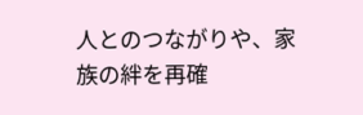人とのつながりや、家族の絆を再確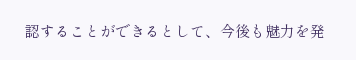認することができるとして、今後も魅力を発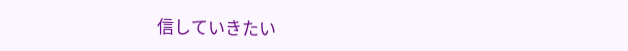信していきたい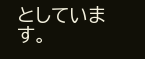としています。